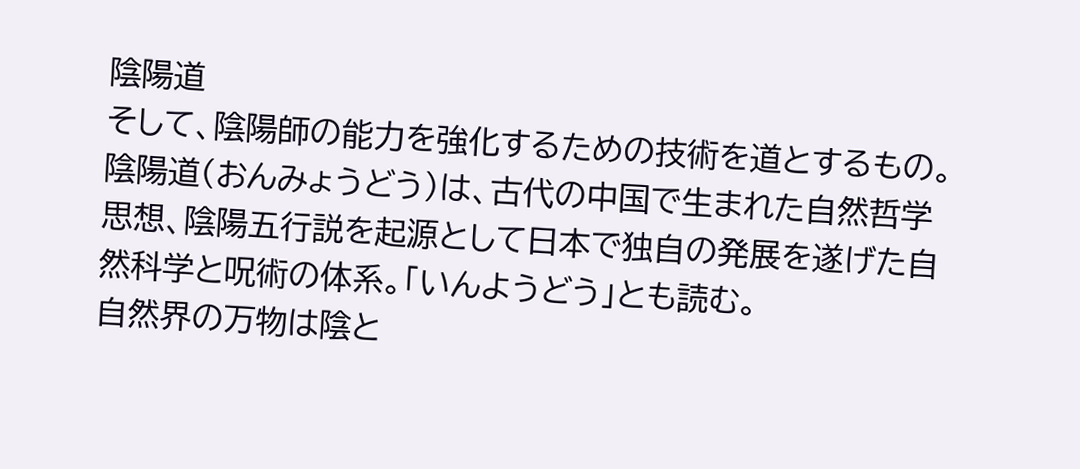陰陽道
そして、陰陽師の能力を強化するための技術を道とするもの。
陰陽道(おんみょうどう)は、古代の中国で生まれた自然哲学思想、陰陽五行説を起源として日本で独自の発展を遂げた自然科学と呪術の体系。「いんようどう」とも読む。
自然界の万物は陰と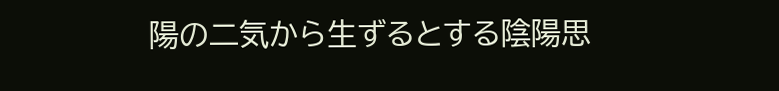陽の二気から生ずるとする陰陽思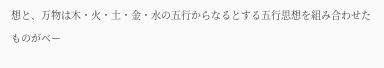想と、万物は木・火・土・金・水の五行からなるとする五行思想を組み合わせたものがベー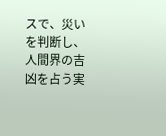スで、災いを判断し、人間界の吉凶を占う実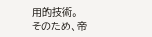用的技術。
そのため、帝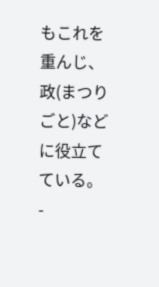もこれを重んじ、政(まつりごと)などに役立てている。
-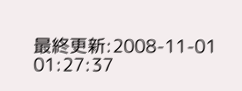最終更新:2008-11-01 01:27:37